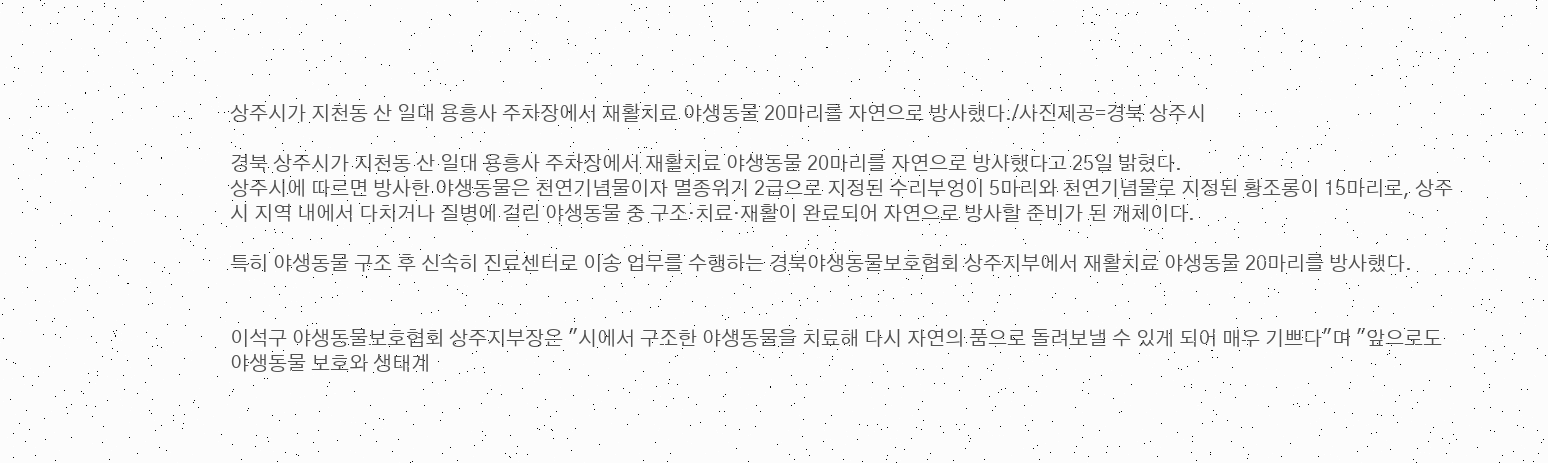상주시가 지천동 산 일대 용흥사 주차장에서 재활치료 야생동물 20마리를 자연으로 방사했다./사진제공=경북 상주시

경북 상주시가 지천동 산 일대 용흥사 주차장에서 재활치료 야생동물 20마리를 자연으로 방사했다고 25일 밝혔다.
상주시에 따르면 방사한 야생동물은 천연기념물이자 멸종위기 2급으로 지정된 수리부엉이 5마리와 천연기념물로 지정된 황조롱이 15마리로, 상주시 지역 내에서 다치거나 질병에 걸린 야생동물 중 구조·치료·재활이 완료되어 자연으로 방사할 준비가 된 개체이다.

특히 야생동물 구조 후 신속히 진료센터로 이송 업무를 수행하는 경북야생동물보호협회 상주지부에서 재활치료 야생동물 20마리를 방사했다.


이석구 야생동물보호협회 상주지부장은 "시에서 구조한 야생동물을 치료해 다시 자연의 품으로 돌려보낼 수 있게 되어 매우 기쁘다"며 "앞으로도 야생동물 보호와 생태계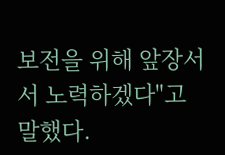보전을 위해 앞장서서 노력하겠다"고 말했다.